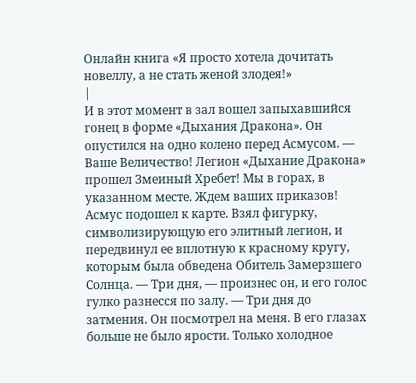Онлайн книга «Я просто хотела дочитать новеллу, а не стать женой злодея!»
|
И в этот момент в зал вошел запыхавшийся гонец в форме «Дыхания Дракона». Он опустился на одно колено перед Асмусом. — Ваше Величество! Легион «Дыхание Дракона» прошел Змеиный Хребет! Мы в горах, в указанном месте. Ждем ваших приказов! Асмус подошел к карте. Взял фигурку, символизирующую его элитный легион, и передвинул ее вплотную к красному кругу, которым была обведена Обитель Замерзшего Солнца. — Три дня, — произнес он, и его голос гулко разнесся по залу. — Три дня до затмения. Он посмотрел на меня. В его глазах больше не было ярости. Только холодное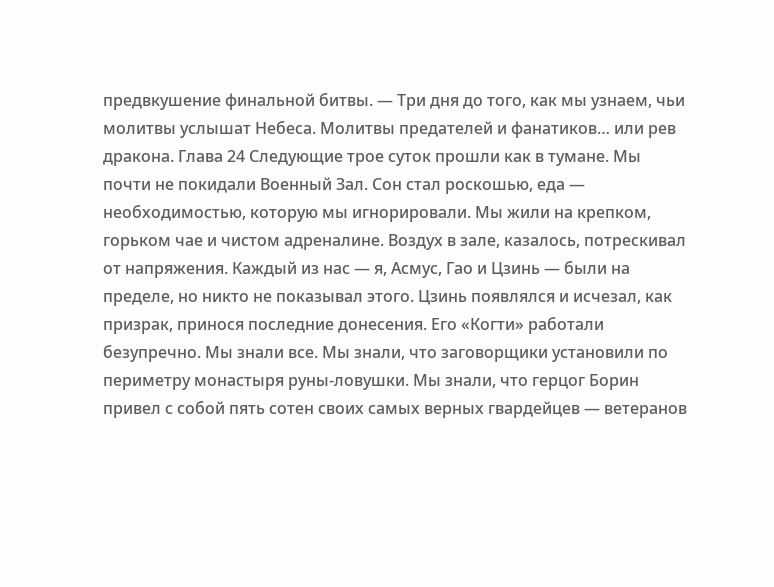предвкушение финальной битвы. — Три дня до того, как мы узнаем, чьи молитвы услышат Небеса. Молитвы предателей и фанатиков… или рев дракона. Глава 24 Следующие трое суток прошли как в тумане. Мы почти не покидали Военный Зал. Сон стал роскошью, еда — необходимостью, которую мы игнорировали. Мы жили на крепком, горьком чае и чистом адреналине. Воздух в зале, казалось, потрескивал от напряжения. Каждый из нас — я, Асмус, Гао и Цзинь — были на пределе, но никто не показывал этого. Цзинь появлялся и исчезал, как призрак, принося последние донесения. Его «Когти» работали безупречно. Мы знали все. Мы знали, что заговорщики установили по периметру монастыря руны-ловушки. Мы знали, что герцог Борин привел с собой пять сотен своих самых верных гвардейцев — ветеранов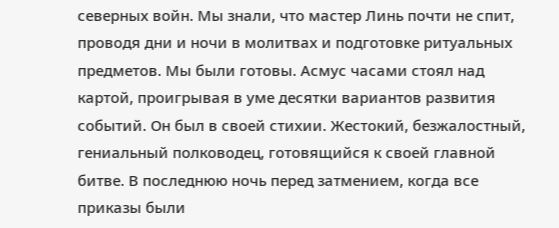северных войн. Мы знали, что мастер Линь почти не спит, проводя дни и ночи в молитвах и подготовке ритуальных предметов. Мы были готовы. Асмус часами стоял над картой, проигрывая в уме десятки вариантов развития событий. Он был в своей стихии. Жестокий, безжалостный, гениальный полководец, готовящийся к своей главной битве. В последнюю ночь перед затмением, когда все приказы были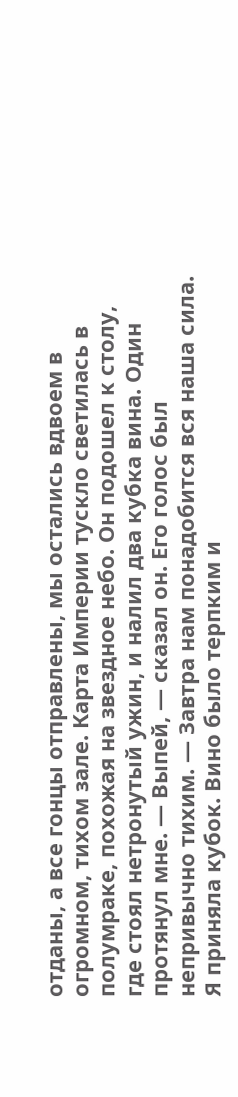отданы, а все гонцы отправлены, мы остались вдвоем в огромном, тихом зале. Карта Империи тускло светилась в полумраке, похожая на звездное небо. Он подошел к столу, где стоял нетронутый ужин, и налил два кубка вина. Один протянул мне. — Выпей, — сказал он. Его голос был непривычно тихим. — Завтра нам понадобится вся наша сила. Я приняла кубок. Вино было терпким и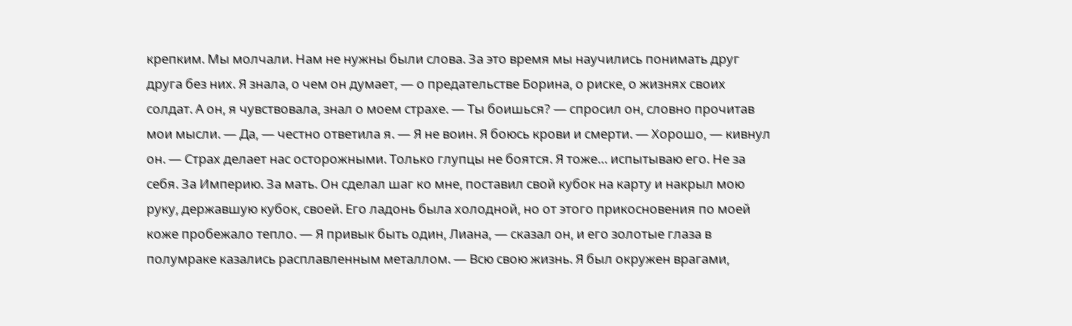крепким. Мы молчали. Нам не нужны были слова. За это время мы научились понимать друг друга без них. Я знала, о чем он думает, — о предательстве Борина, о риске, о жизнях своих солдат. А он, я чувствовала, знал о моем страхе. — Ты боишься? — спросил он, словно прочитав мои мысли. — Да, — честно ответила я. — Я не воин. Я боюсь крови и смерти. — Хорошо, — кивнул он. — Страх делает нас осторожными. Только глупцы не боятся. Я тоже… испытываю его. Не за себя. За Империю. За мать. Он сделал шаг ко мне, поставил свой кубок на карту и накрыл мою руку, державшую кубок, своей. Его ладонь была холодной, но от этого прикосновения по моей коже пробежало тепло. — Я привык быть один, Лиана, — сказал он, и его золотые глаза в полумраке казались расплавленным металлом. — Всю свою жизнь. Я был окружен врагами,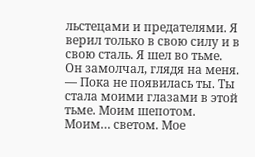льстецами и предателями. Я верил только в свою силу и в свою сталь. Я шел во тьме. Он замолчал, глядя на меня. — Пока не появилась ты. Ты стала моими глазами в этой тьме. Моим шепотом. Моим… светом. Мое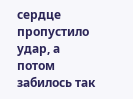сердце пропустило удар, а потом забилось так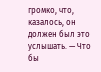громко, что, казалось, он должен был это услышать. — Что бы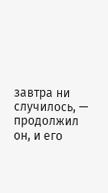завтра ни случилось, — продолжил он, и его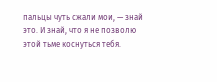пальцы чуть сжали мои, — знай это. И знай, что я не позволю этой тьме коснуться тебя.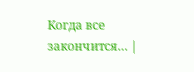Когда все закончится… |